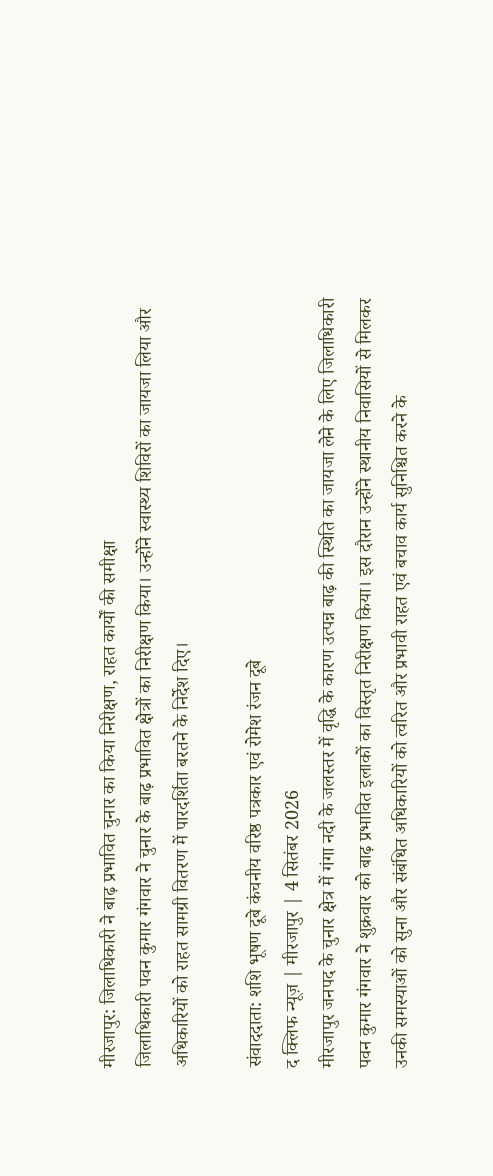मीरजापुर: जिलाधिकारी ने बाढ़ प्रभावित चुनार का किया निरीक्षण, राहत कार्यों की समीक्षा
जिलाधिकारी पवन कुमार गंगवार ने चुनार के बाढ़ प्रभावित क्षेत्रों का निरीक्षण किया। उन्होंने स्वास्थ्य शिविरों का जायजा लिया और अधिकारियों को राहत सामग्री वितरण में पारदर्शिता बरतने के निर्देश दिए।

संवाददाता: शशि भूषण दूबे कंचनीय वरिष्ठ पत्रकार एवं रोमेश रंजन दूबे
द क्लिफ न्यूज़ | मीरजापुर | 4 सितंबर 2026
मीरजापुर जनपद के चुनार क्षेत्र में गंगा नदी के जलस्तर में वृद्धि के कारण उत्पन्न बाढ़ की स्थिति का जायजा लेने के लिए जिलाधिकारी पवन कुमार गंगवार ने शुक्रवार को बाढ़ प्रभावित इलाकों का विस्तृत निरीक्षण किया। इस दौरान उन्होंने स्थानीय निवासियों से मिलकर उनकी समस्याओं को सुना और संबंधित अधिकारियों को त्वरित और प्रभावी राहत एवं बचाव कार्य सुनिश्चित करने के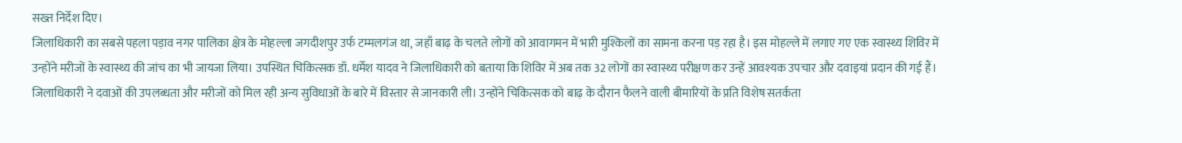सख्त निर्देश दिए।
जिलाधिकारी का सबसे पहला पड़ाव नगर पालिका क्षेत्र के मोहल्ला जगदीशपुर उर्फ टम्मलगंज था, जहाँ बाढ़ के चलते लोगों को आवागमन में भारी मुश्किलों का सामना करना पड़ रहा है। इस मोहल्ले में लगाए गए एक स्वास्थ्य शिविर में उन्होंने मरीजों के स्वास्थ्य की जांच का भी जायजा लिया। उपस्थित चिकित्सक डॉ. धर्मेश यादव ने जिलाधिकारी को बताया कि शिविर में अब तक 32 लोगों का स्वास्थ्य परीक्षण कर उन्हें आवश्यक उपचार और दवाइयां प्रदान की गई हैं। जिलाधिकारी ने दवाओं की उपलब्धता और मरीजों को मिल रही अन्य सुविधाओं के बारे में विस्तार से जानकारी ली। उन्होंने चिकित्सक को बाढ़ के दौरान फैलने वाली बीमारियों के प्रति विशेष सतर्कता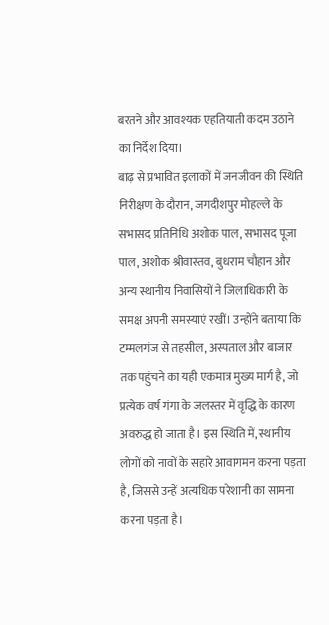बरतने और आवश्यक एहतियाती कदम उठाने का निर्देश दिया।
बाढ़ से प्रभावित इलाकों में जनजीवन की स्थिति
निरीक्षण के दौरान, जगदीशपुर मोहल्ले के सभासद प्रतिनिधि अशोक पाल, सभासद पूजा पाल, अशोक श्रीवास्तव, बुधराम चौहान और अन्य स्थानीय निवासियों ने जिलाधिकारी के समक्ष अपनी समस्याएं रखीं। उन्होंने बताया कि टम्मलगंज से तहसील, अस्पताल और बाजार तक पहुंचने का यही एकमात्र मुख्य मार्ग है, जो प्रत्येक वर्ष गंगा के जलस्तर में वृद्धि के कारण अवरुद्ध हो जाता है। इस स्थिति में, स्थानीय लोगों को नावों के सहारे आवागमन करना पड़ता है, जिससे उन्हें अत्यधिक परेशानी का सामना करना पड़ता है।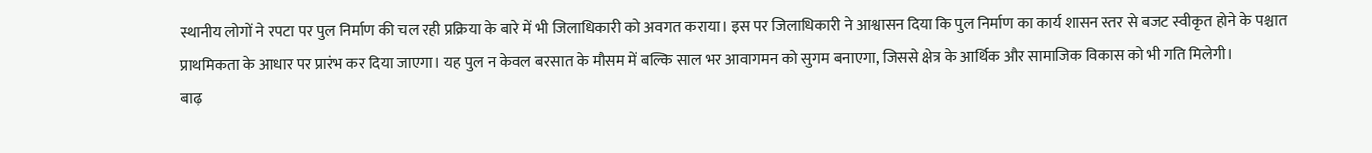स्थानीय लोगों ने रपटा पर पुल निर्माण की चल रही प्रक्रिया के बारे में भी जिलाधिकारी को अवगत कराया। इस पर जिलाधिकारी ने आश्वासन दिया कि पुल निर्माण का कार्य शासन स्तर से बजट स्वीकृत होने के पश्चात प्राथमिकता के आधार पर प्रारंभ कर दिया जाएगा। यह पुल न केवल बरसात के मौसम में बल्कि साल भर आवागमन को सुगम बनाएगा, जिससे क्षेत्र के आर्थिक और सामाजिक विकास को भी गति मिलेगी।
बाढ़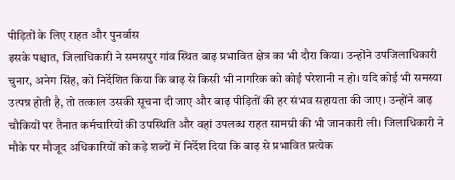पीड़ितों के लिए राहत और पुनर्वास
इसके पश्चात, जिलाधिकारी ने समसपुर गांव स्थित बाढ़ प्रभावित क्षेत्र का भी दौरा किया। उन्होंने उपजिलाधिकारी चुनार, अनेग सिंह, को निर्देशित किया कि बाढ़ से किसी भी नागरिक को कोई परेशानी न हो। यदि कोई भी समस्या उत्पन्न होती है, तो तत्काल उसकी सूचना दी जाए और बाढ़ पीड़ितों की हर संभव सहायता की जाए। उन्होंने बाढ़ चौकियों पर तैनात कर्मचारियों की उपस्थिति और वहां उपलब्ध राहत सामग्री की भी जानकारी ली। जिलाधिकारी ने मौके पर मौजूद अधिकारियों को कड़े शब्दों में निर्देश दिया कि बाढ़ से प्रभावित प्रत्येक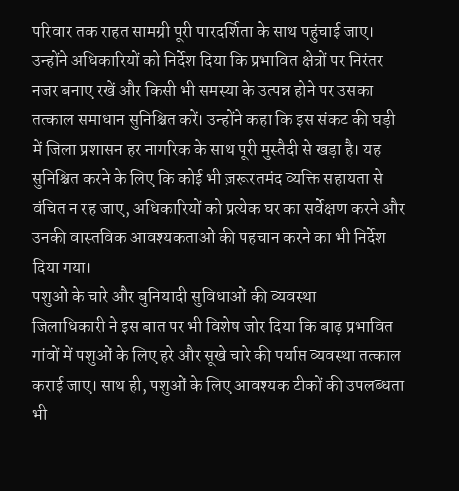परिवार तक राहत सामग्री पूरी पारदर्शिता के साथ पहुंचाई जाए। उन्होंने अधिकारियों को निर्देश दिया कि प्रभावित क्षेत्रों पर निरंतर नजर बनाए रखें और किसी भी समस्या के उत्पन्न होने पर उसका तत्काल समाधान सुनिश्चित करें। उन्होंने कहा कि इस संकट की घड़ी में जिला प्रशासन हर नागरिक के साथ पूरी मुस्तैदी से खड़ा है। यह सुनिश्चित करने के लिए कि कोई भी ज़रूरतमंद व्यक्ति सहायता से वंचित न रह जाए, अधिकारियों को प्रत्येक घर का सर्वेक्षण करने और उनकी वास्तविक आवश्यकताओं की पहचान करने का भी निर्देश दिया गया।
पशुओं के चारे और बुनियादी सुविधाओं की व्यवस्था
जिलाधिकारी ने इस बात पर भी विशेष जोर दिया कि बाढ़ प्रभावित गांवों में पशुओं के लिए हरे और सूखे चारे की पर्याप्त व्यवस्था तत्काल कराई जाए। साथ ही, पशुओं के लिए आवश्यक टीकों की उपलब्धता भी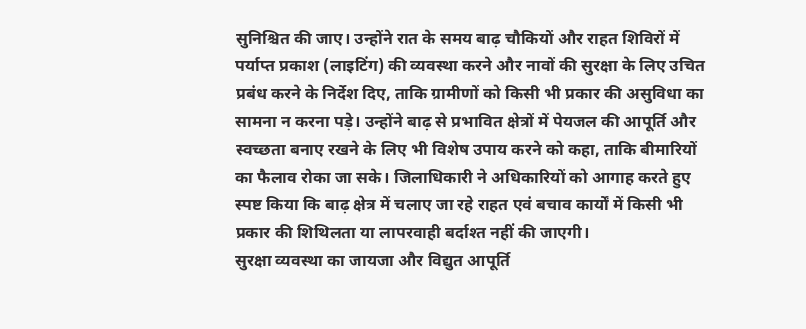सुनिश्चित की जाए। उन्होंने रात के समय बाढ़ चौकियों और राहत शिविरों में पर्याप्त प्रकाश (लाइटिंग) की व्यवस्था करने और नावों की सुरक्षा के लिए उचित प्रबंध करने के निर्देश दिए, ताकि ग्रामीणों को किसी भी प्रकार की असुविधा का सामना न करना पड़े। उन्होंने बाढ़ से प्रभावित क्षेत्रों में पेयजल की आपूर्ति और स्वच्छता बनाए रखने के लिए भी विशेष उपाय करने को कहा, ताकि बीमारियों का फैलाव रोका जा सके। जिलाधिकारी ने अधिकारियों को आगाह करते हुए स्पष्ट किया कि बाढ़ क्षेत्र में चलाए जा रहे राहत एवं बचाव कार्यों में किसी भी प्रकार की शिथिलता या लापरवाही बर्दाश्त नहीं की जाएगी।
सुरक्षा व्यवस्था का जायजा और विद्युत आपूर्ति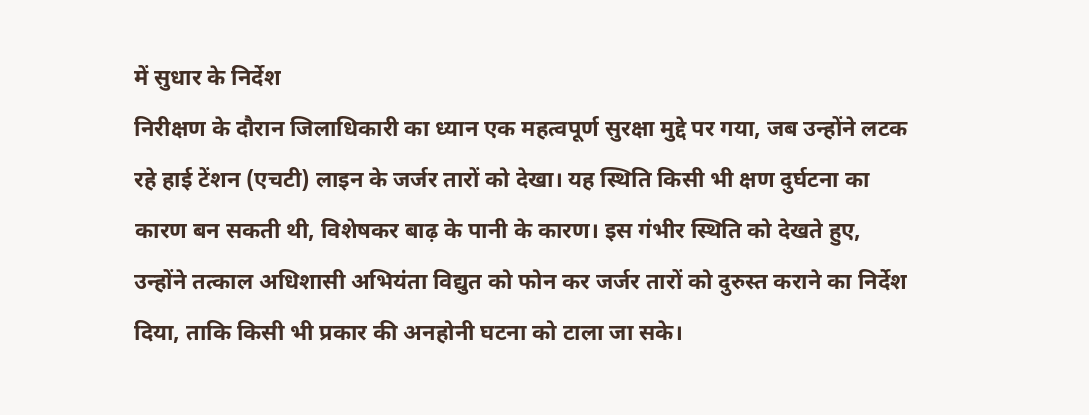में सुधार के निर्देश
निरीक्षण के दौरान जिलाधिकारी का ध्यान एक महत्वपूर्ण सुरक्षा मुद्दे पर गया, जब उन्होंने लटक रहे हाई टेंशन (एचटी) लाइन के जर्जर तारों को देखा। यह स्थिति किसी भी क्षण दुर्घटना का कारण बन सकती थी, विशेषकर बाढ़ के पानी के कारण। इस गंभीर स्थिति को देखते हुए, उन्होंने तत्काल अधिशासी अभियंता विद्युत को फोन कर जर्जर तारों को दुरुस्त कराने का निर्देश दिया, ताकि किसी भी प्रकार की अनहोनी घटना को टाला जा सके।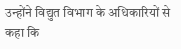उन्होंने विद्युत विभाग के अधिकारियों से कहा कि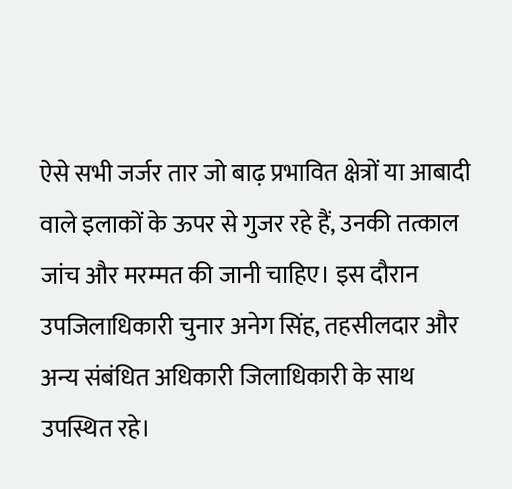ऐसे सभी जर्जर तार जो बाढ़ प्रभावित क्षेत्रों या आबादी वाले इलाकों के ऊपर से गुजर रहे हैं, उनकी तत्काल जांच और मरम्मत की जानी चाहिए। इस दौरान उपजिलाधिकारी चुनार अनेग सिंह, तहसीलदार और अन्य संबंधित अधिकारी जिलाधिकारी के साथ उपस्थित रहे।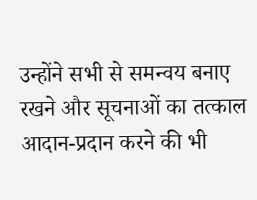उन्होंने सभी से समन्वय बनाए रखने और सूचनाओं का तत्काल आदान-प्रदान करने की भी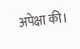अपेक्षा की।